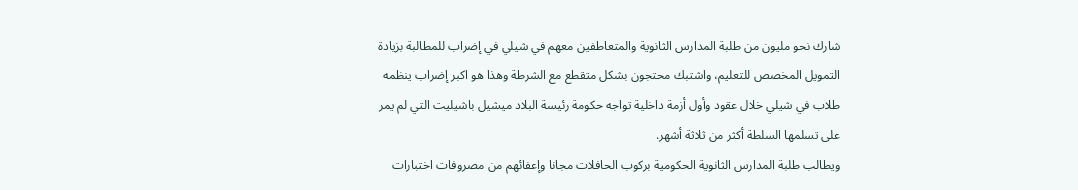شارك نحو مليون من طلبة المدارس الثانوية والمتعاطفين معهم في شيلي في إضراب للمطالبة بزيادة التمويل المخصص للتعليم، واشتبك محتجون بشكل متقطع مع الشرطة وهذا هو اكبر إضراب ينظمه طلاب في شيلي خلال عقود وأول أزمة داخلية تواجه حكومة رئيسة البلاد ميشيل باشيليت التي لم يمر على تسلمها السلطة أكثر من ثلاثة أشهر.
ويطالب طلبة المدارس الثانوية الحكومية بركوب الحافلات مجانا وإعفائهم من مصروفات اختبارات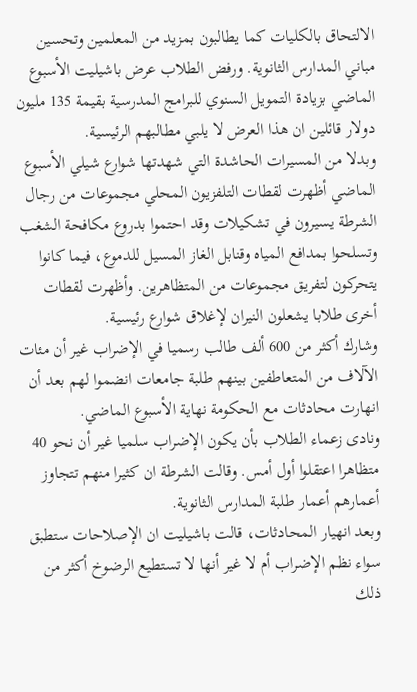الالتحاق بالكليات كما يطالبون بمزيد من المعلمين وتحسين مباني المدارس الثانوية. ورفض الطلاب عرض باشيليت الأسبوع الماضي بزيادة التمويل السنوي للبرامج المدرسية بقيمة 135 مليون دولار قائلين ان هذا العرض لا يلبي مطالبهم الرئيسية.
وبدلا من المسيرات الحاشدة التي شهدتها شوارع شيلي الأسبوع الماضي أظهرت لقطات التلفزيون المحلي مجموعات من رجال الشرطة يسيرون في تشكيلات وقد احتموا بدروع مكافحة الشغب وتسلحوا بمدافع المياه وقنابل الغاز المسيل للدموع، فيما كانوا يتحركون لتفريق مجموعات من المتظاهرين. وأظهرت لقطات أخرى طلابا يشعلون النيران لإغلاق شوارع رئيسية.
وشارك أكثر من 600 ألف طالب رسميا في الإضراب غير أن مئات الآلاف من المتعاطفين بينهم طلبة جامعات انضموا لهم بعد أن انهارت محادثات مع الحكومة نهاية الأسبوع الماضي.
ونادى زعماء الطلاب بأن يكون الإضراب سلميا غير أن نحو 40 متظاهرا اعتقلوا أول أمس. وقالت الشرطة ان كثيرا منهم تتجاوز أعمارهم أعمار طلبة المدارس الثانوية.
وبعد انهيار المحادثات، قالت باشيليت ان الإصلاحات ستطبق سواء نظم الإضراب أم لا غير أنها لا تستطيع الرضوخ أكثر من ذلك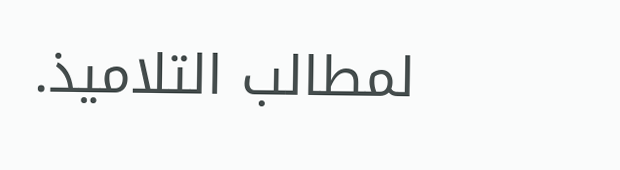لمطالب التلاميذ.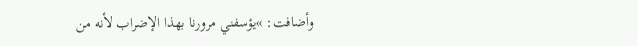وأضافت: »يؤسفني مرورنا بهذا الإضراب لأنه من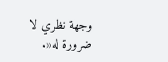وجهة نظري لا ضرورة له«.